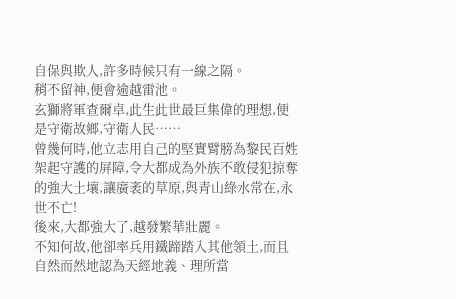自保與欺人,許多時候只有一線之隔。
稍不留神,便會逾越雷池。
玄獅將軍查爾卓,此生此世最巨集偉的理想,便是守衛故鄉,守衛人民……
曾幾何時,他立志用自己的堅實臂膀為黎民百姓架起守護的屏障,令大都成為外族不敢侵犯掠奪的強大土壤,讓廣袤的草原,與青山綠水常在,永世不亡!
後來,大都強大了,越發繁華壯麗。
不知何故,他卻率兵用鐵蹄踏入其他領土,而且自然而然地認為天經地義、理所當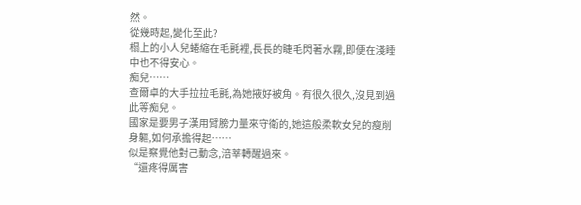然。
從幾時起,變化至此?
榻上的小人兒蜷縮在毛氈裡,長長的睫毛閃著水霧,即便在淺睡中也不得安心。
痴兒……
查爾卓的大手拉拉毛氈,為她掖好被角。有很久很久,沒見到過此等痴兒。
國家是要男子漢用臂膀力量來守衛的,她這般柔軟女兒的瘦削身軀,如何承擔得起……
似是察覺他對己動念,涪莘轉醒過來。
“還疼得厲害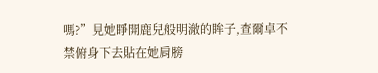嗎?”見她睜開鹿兒般明澈的眸子,查爾卓不禁俯身下去貼在她肩膀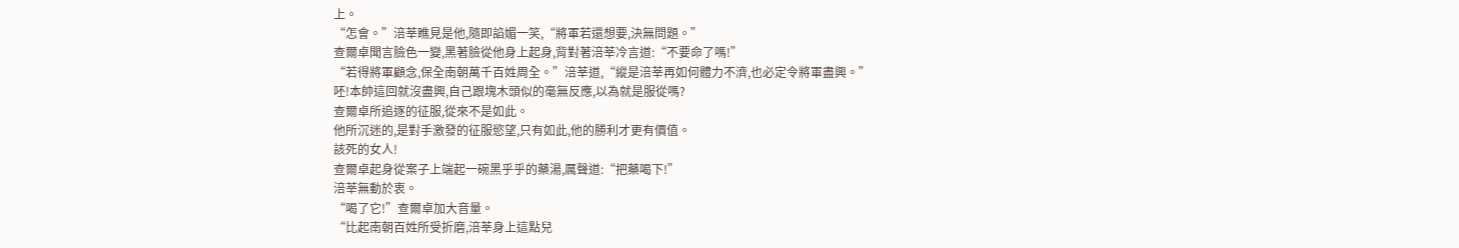上。
“怎會。”涪莘瞧見是他,隨即諂媚一笑,“將軍若還想要,決無問題。”
查爾卓聞言臉色一變,黑著臉從他身上起身,背對著涪莘冷言道:“不要命了嗎!”
“若得將軍顧念,保全南朝萬千百姓周全。”涪莘道,“縱是涪莘再如何體力不濟,也必定令將軍盡興。”
呸!本帥這回就沒盡興,自己跟塊木頭似的毫無反應,以為就是服從嗎?
查爾卓所追逐的征服,從來不是如此。
他所沉迷的,是對手激發的征服慾望,只有如此,他的勝利才更有價值。
該死的女人!
查爾卓起身從案子上端起一碗黑乎乎的藥湯,厲聲道:“把藥喝下!”
涪莘無動於衷。
“喝了它!”查爾卓加大音量。
“比起南朝百姓所受折磨,涪莘身上這點兒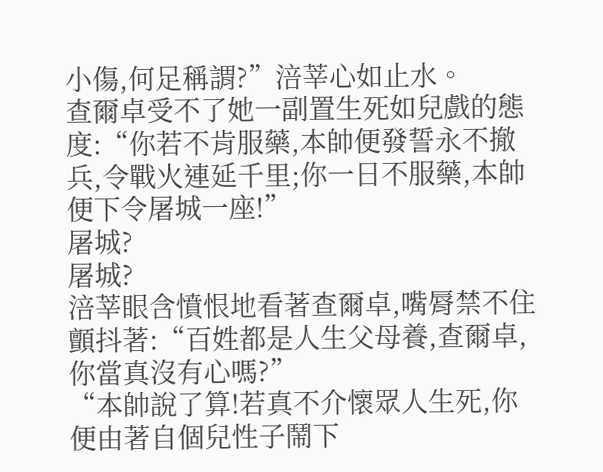小傷,何足稱謂?”涪莘心如止水。
查爾卓受不了她一副置生死如兒戲的態度:“你若不肯服藥,本帥便發誓永不撤兵,令戰火連延千里;你一日不服藥,本帥便下令屠城一座!”
屠城?
屠城?
涪莘眼含憤恨地看著查爾卓,嘴脣禁不住顫抖著:“百姓都是人生父母養,查爾卓,你當真沒有心嗎?”
“本帥說了算!若真不介懷眾人生死,你便由著自個兒性子鬧下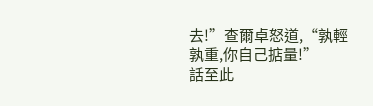去!”查爾卓怒道,“孰輕孰重,你自己掂量!”
話至此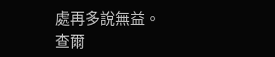處再多說無益。
查爾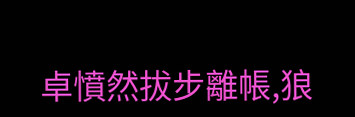卓憤然拔步離帳,狼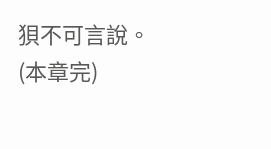狽不可言說。
(本章完)